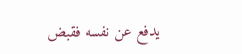يدفع عن نفسه فقبض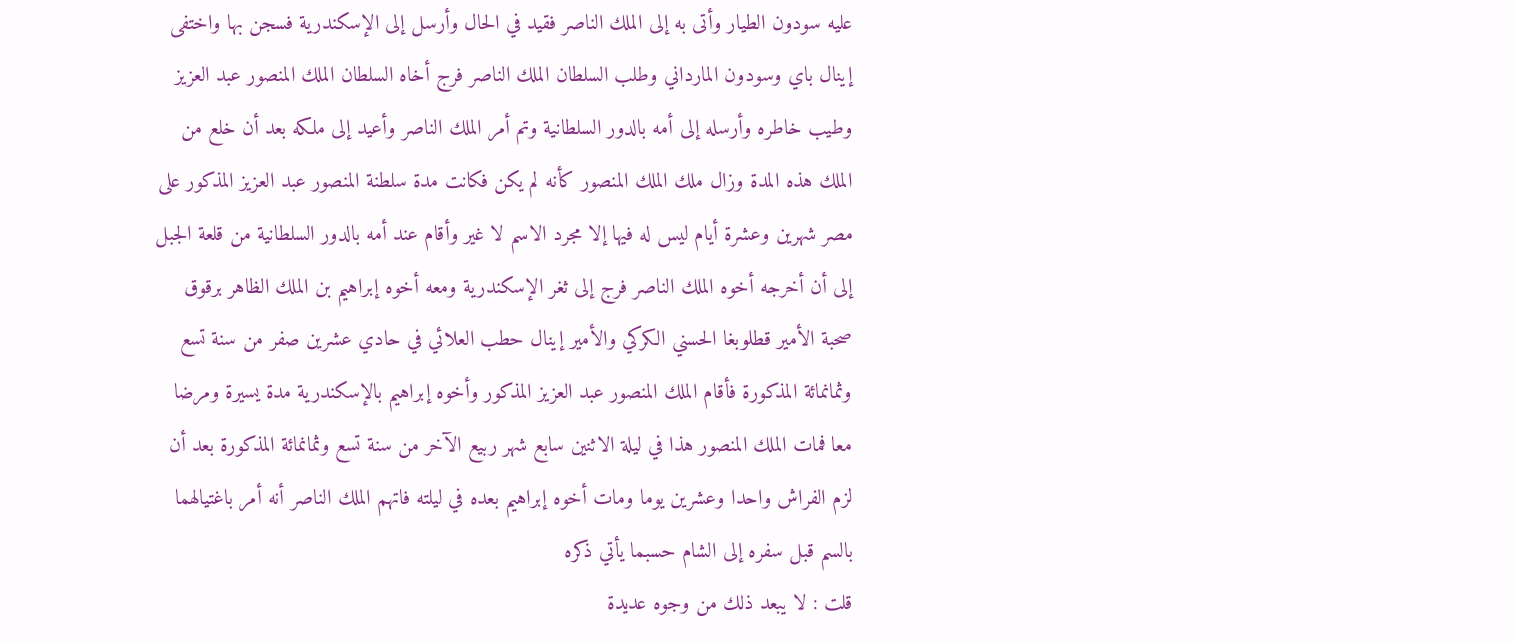عليه سودون الطيار وأتى به إلى الملك الناصر فقيد في الحال وأرسل إلى الإسكندرية فسجن بها واختفى إينال باي وسودون المارداني وطلب السلطان الملك الناصر فرج أخاه السلطان الملك المنصور عبد العزيز وطيب خاطره وأرسله إلى أمه بالدور السلطانية وتم أمر الملك الناصر وأعيد إلى ملكه بعد أن خلع من الملك هذه المدة وزال ملك الملك المنصور كأنه لم يكن فكانت مدة سلطنة المنصور عبد العزيز المذكور على مصر شهرين وعشرة أيام ليس له فيها إلا مجرد الاسم لا غير وأقام عند أمه بالدور السلطانية من قلعة الجبل إلى أن أخرجه أخوه الملك الناصر فرج إلى ثغر الإسكندرية ومعه أخوه إبراهيم بن الملك الظاهر برقوق صحبة الأمير قطلوبغا الحسني الكركي والأمير إينال حطب العلائي في حادي عشرين صفر من سنة تسع وثمانمائة المذكورة فأقام الملك المنصور عبد العزيز المذكور وأخوه إبراهيم بالإسكندرية مدة يسيرة ومرضا معا فمات الملك المنصور هذا في ليلة الاثنين سابع شهر ربيع الآخر من سنة تسع وثمانمائة المذكورة بعد أن لزم الفراش واحدا وعشرين يوما ومات أخوه إبراهيم بعده في ليلته فاتهم الملك الناصر أنه أمر باغتيالهما بالسم قبل سفره إلى الشام حسبما يأتي ذكره
قلت : لا يبعد ذلك من وجوه عديدة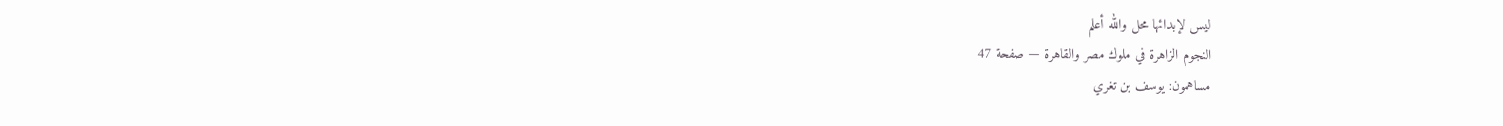ليس لإبدائها محل والله أعلم
النجوم الزاهرة في ملوك مصر والقاهرة — صفحة 47
مساهمون: يوسف بن تغري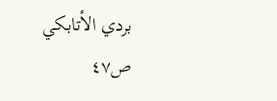بردي الأتابكي
ص٤٧